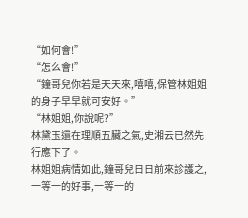“如何會!”
“怎么會!”
“鐘哥兒你若是天天來,嘻嘻,保管林姐姐的身子早早就可安好。”
“林姐姐,你說呢?”
林黛玉還在理順五臟之氣,史湘云已然先行應下了。
林姐姐病情如此,鐘哥兒日日前來診護之,一等一的好事,一等一的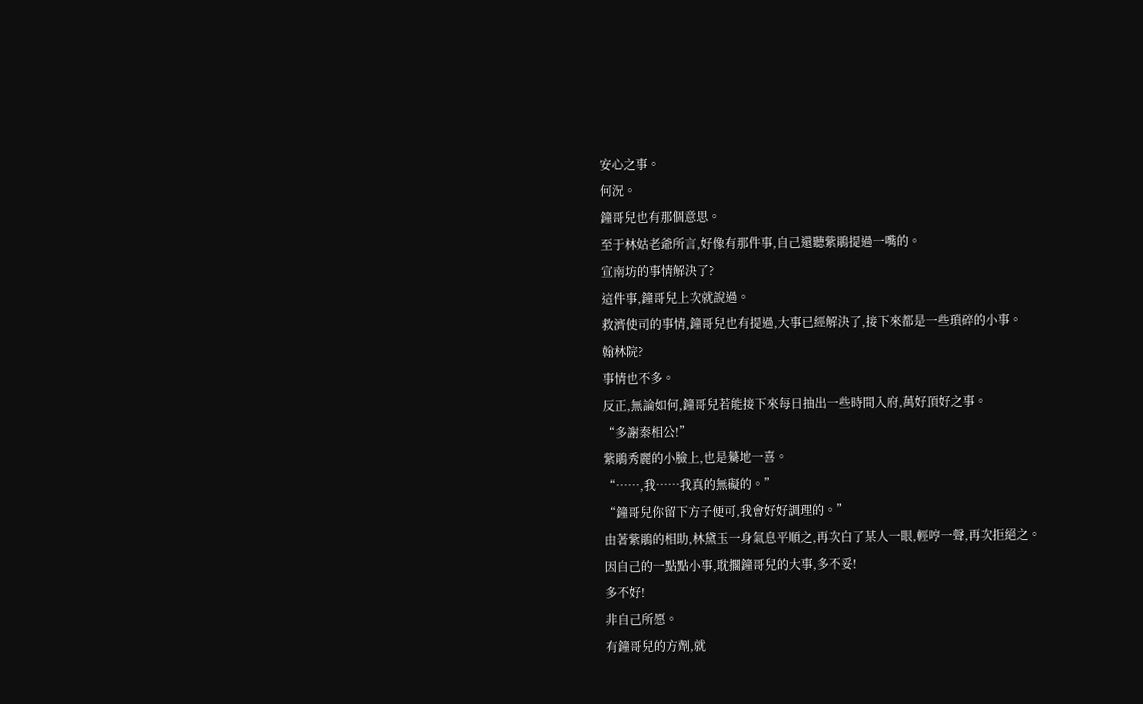安心之事。
何況。
鐘哥兒也有那個意思。
至于林姑老爺所言,好像有那件事,自己還聽紫鵑提過一嘴的。
宣南坊的事情解決了?
這件事,鐘哥兒上次就說過。
救濟使司的事情,鐘哥兒也有提過,大事已經解決了,接下來都是一些瑣碎的小事。
翰林院?
事情也不多。
反正,無論如何,鐘哥兒若能接下來每日抽出一些時間入府,萬好頂好之事。
“多謝秦相公!”
紫鵑秀麗的小臉上,也是驀地一喜。
“……,我……我真的無礙的。”
“鐘哥兒你留下方子便可,我會好好調理的。”
由著紫鵑的相助,林黛玉一身氣息平順之,再次白了某人一眼,輕哼一聲,再次拒絕之。
因自己的一點點小事,耽擱鐘哥兒的大事,多不妥!
多不好!
非自己所愿。
有鐘哥兒的方劑,就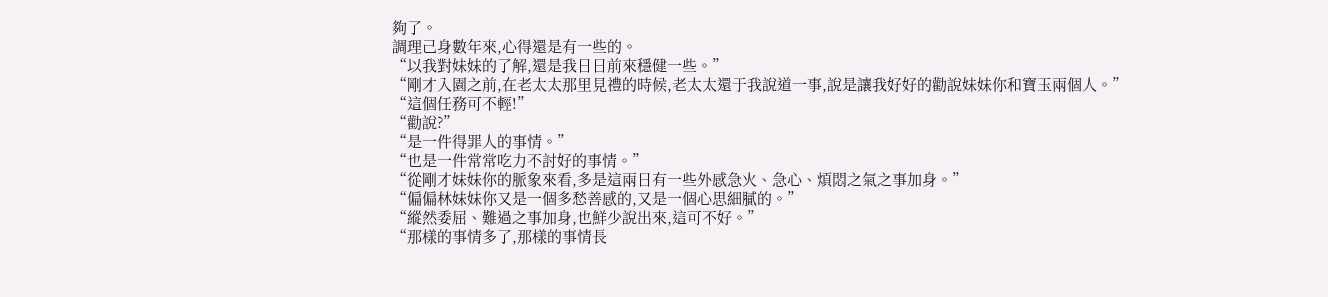夠了。
調理己身數年來,心得還是有一些的。
“以我對妹妹的了解,還是我日日前來穩健一些。”
“剛才入園之前,在老太太那里見禮的時候,老太太還于我說道一事,說是讓我好好的勸說妹妹你和寶玉兩個人。”
“這個任務可不輕!”
“勸說?”
“是一件得罪人的事情。”
“也是一件常常吃力不討好的事情。”
“從剛才妹妹你的脈象來看,多是這兩日有一些外感急火、急心、煩悶之氣之事加身。”
“偏偏林妹妹你又是一個多愁善感的,又是一個心思細膩的。”
“縱然委屈、難過之事加身,也鮮少說出來,這可不好。”
“那樣的事情多了,那樣的事情長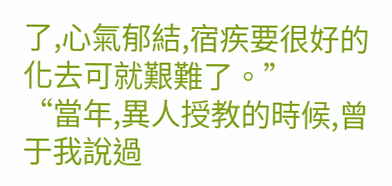了,心氣郁結,宿疾要很好的化去可就艱難了。”
“當年,異人授教的時候,曾于我說過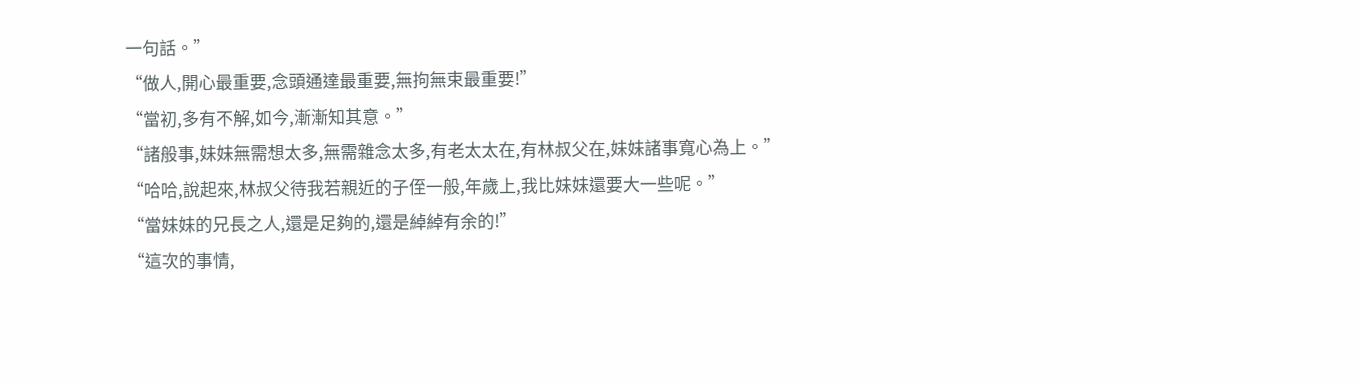一句話。”
“做人,開心最重要,念頭通達最重要,無拘無束最重要!”
“當初,多有不解,如今,漸漸知其意。”
“諸般事,妹妹無需想太多,無需雜念太多,有老太太在,有林叔父在,妹妹諸事寬心為上。”
“哈哈,說起來,林叔父待我若親近的子侄一般,年歲上,我比妹妹還要大一些呢。”
“當妹妹的兄長之人,還是足夠的,還是綽綽有余的!”
“這次的事情,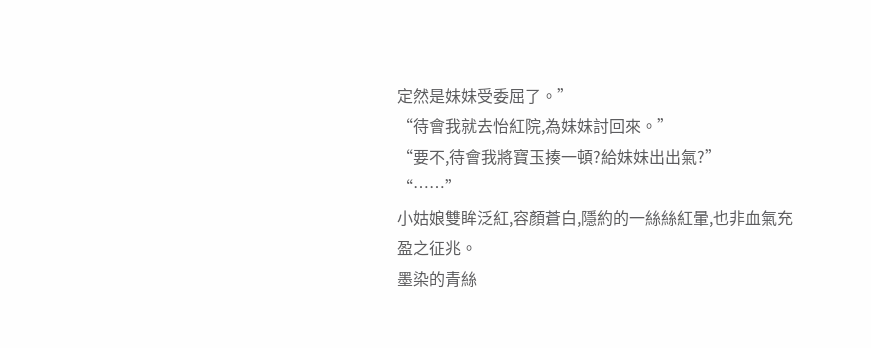定然是妹妹受委屈了。”
“待會我就去怡紅院,為妹妹討回來。”
“要不,待會我將寶玉揍一頓?給妹妹出出氣?”
“……”
小姑娘雙眸泛紅,容顏蒼白,隱約的一絲絲紅暈,也非血氣充盈之征兆。
墨染的青絲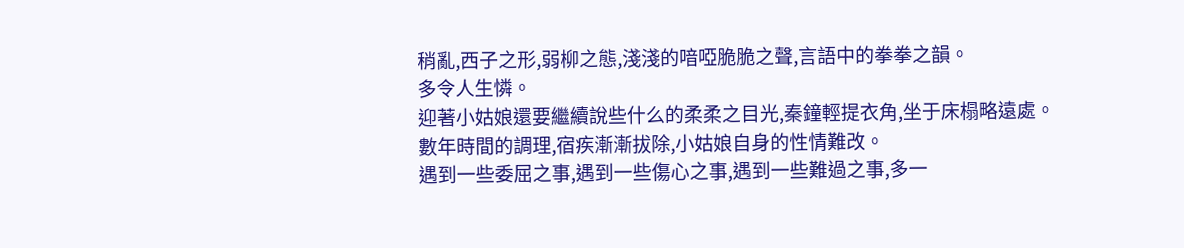稍亂,西子之形,弱柳之態,淺淺的喑啞脆脆之聲,言語中的拳拳之韻。
多令人生憐。
迎著小姑娘還要繼續說些什么的柔柔之目光,秦鐘輕提衣角,坐于床榻略遠處。
數年時間的調理,宿疾漸漸拔除,小姑娘自身的性情難改。
遇到一些委屈之事,遇到一些傷心之事,遇到一些難過之事,多一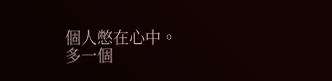個人憋在心中。
多一個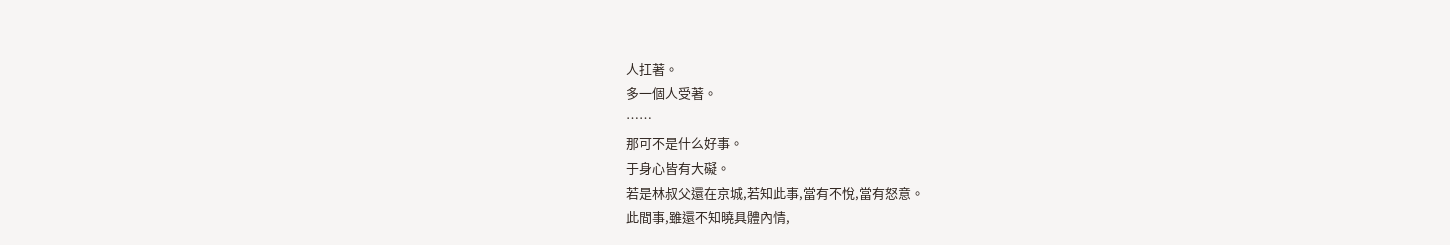人扛著。
多一個人受著。
……
那可不是什么好事。
于身心皆有大礙。
若是林叔父還在京城,若知此事,當有不悅,當有怒意。
此間事,雖還不知曉具體內情,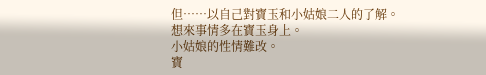但……以自己對寶玉和小姑娘二人的了解。
想來事情多在寶玉身上。
小姑娘的性情難改。
寶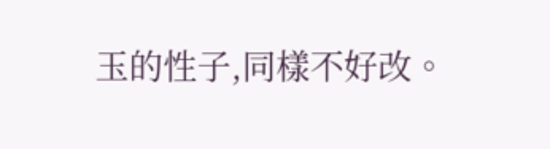玉的性子,同樣不好改。